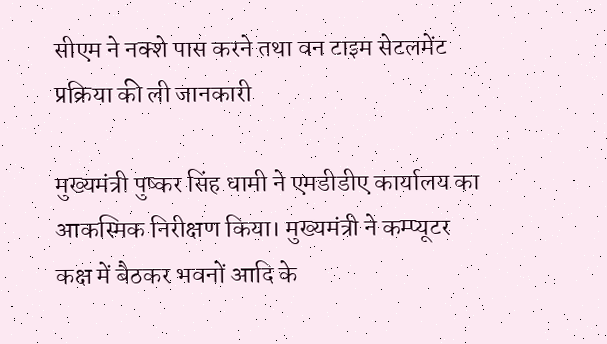सीएम ने नक्शे पास करने तथा वन टाइम सेटलमेंट प्रक्रिया की ली जानकारी

मुख्यमंत्री पुष्कर सिंह धामी ने एमडीडीए कार्यालय का आकस्मिक निरीक्षण किया। मुख्यमंत्री ने कम्प्यूटर कक्ष में बैठकर भवनों आदि के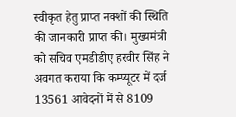स्वीकृत हेतु प्राप्त नक्शों की स्थिति की जानकारी प्राप्त की। मुख्यमंत्री को सचिव एमडीडीए हरवीर सिंह ने अवगत कराया कि कम्प्यूटर में दर्ज 13561 आवेदनों में से 8109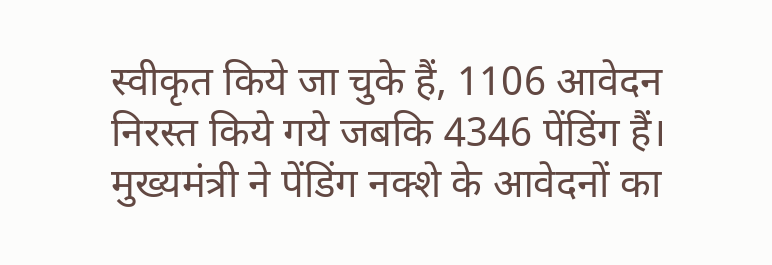स्वीकृत किये जा चुके हैं, 1106 आवेदन निरस्त किये गये जबकि 4346 पेंडिंग हैं। मुख्यमंत्री ने पेंडिंग नक्शे के आवेदनों का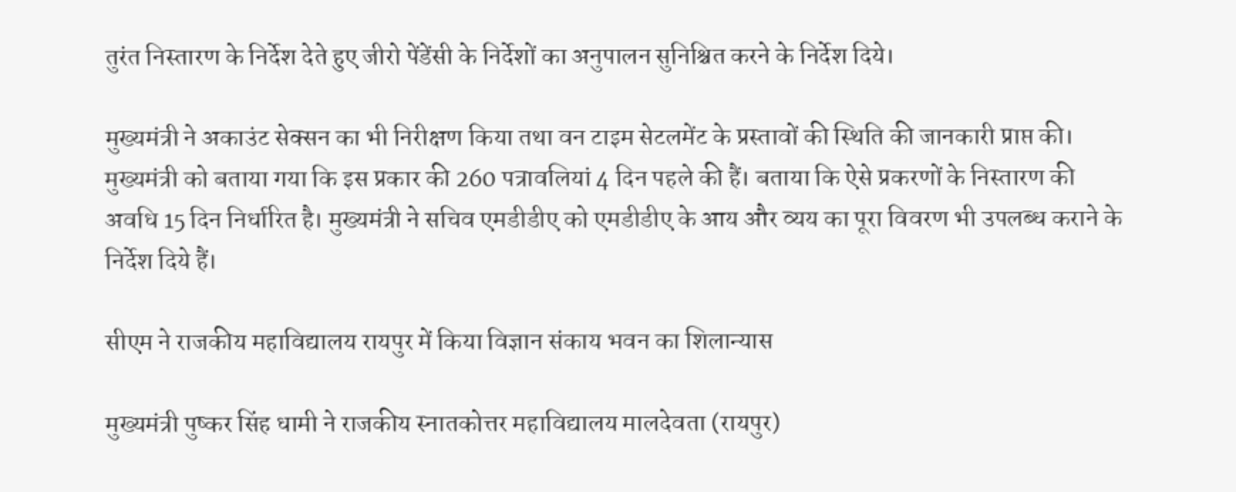तुरंत निस्तारण के निर्देश देते हुए जीरो पेंडेंसी के निर्देशों का अनुपालन सुनिश्चित करने के निर्देश दिये।

मुख्यमंत्री ने अकाउंट सेक्सन का भी निरीक्षण किया तथा वन टाइम सेटलमेंट के प्रस्तावों की स्थिति की जानकारी प्राप्त की। मुख्यमंत्री को बताया गया कि इस प्रकार की 260 पत्रावलियां 4 दिन पहले की हैं। बताया कि ऐसे प्रकरणों के निस्तारण की अवधि 15 दिन निर्धारित है। मुख्यमंत्री ने सचिव एमडीडीए को एमडीडीए के आय और व्यय का पूरा विवरण भी उपलब्ध कराने के निर्देश दिये हैं।

सीएम ने राजकीय महाविद्यालय रायपुर में किया विज्ञान संकाय भवन का शिलान्यास

मुख्यमंत्री पुष्कर सिंह धामी ने राजकीय स्नातकोत्तर महाविद्यालय मालदेवता (रायपुर)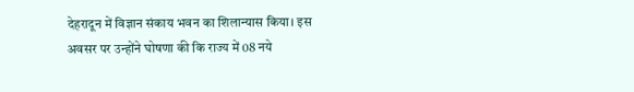देहरादून में विज्ञान संकाय भवन का शिलान्यास किया। इस अवसर पर उन्होंने घोषणा की कि राज्य में 08 नये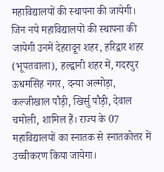महाविद्यालयों की स्थापना की जायेगी। जिन नये महाविद्यालयों की स्थापना की जायेगी उनमें देहरादून शहर, हरिद्वार शहर (भूपतवाला), हल्द्वानी शहर में, गदरपुर ऊधमसिंह नगर, दन्या अल्मोड़ा, कल्जीखाल पौड़ी, खिर्सु पौड़ी, देवाल चमोली, शामिल हैं। राज्य के 07 महाविद्यालयों का स्नातक से स्नातकोत्तर में उच्चीकरण किया जायेगा।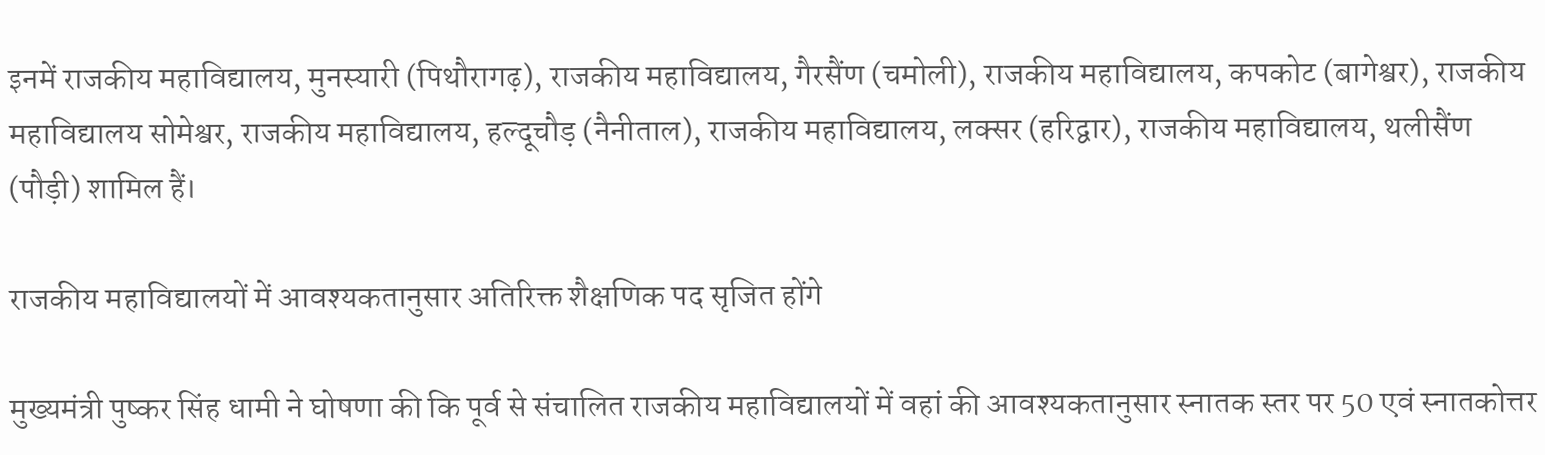इनमें राजकीय महाविद्यालय, मुनस्यारी (पिथौरागढ़), राजकीय महाविद्यालय, गैरसैंण (चमोली), राजकीय महाविद्यालय, कपकोट (बागेश्वर), राजकीय महाविद्यालय सोमेश्वर, राजकीय महाविद्यालय, हल्दूचौड़ (नैनीताल), राजकीय महाविद्यालय, लक्सर (हरिद्वार), राजकीय महाविद्यालय, थलीसैंण (पौड़ी) शामिल हैं।

राजकीय महाविद्यालयों में आवश्यकतानुसार अतिरिक्त शैक्षणिक पद सृजित होंगे

मुख्यमंत्री पुष्कर सिंह धामी ने घोषणा की कि पूर्व से संचालित राजकीय महाविद्यालयों में वहां की आवश्यकतानुसार स्नातक स्तर पर 50 एवं स्नातकोत्तर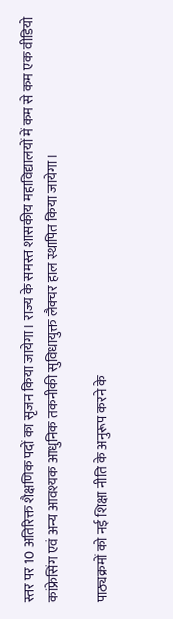स्तर पर 10 अतिरिक्त शैक्षणिक पदों का सृजन किया जायेगा। राज्य के समस्त शासकीय महाविद्यालयों में कम से कम एक वीडियो कांफ्रेसिंग एवं अन्य आवश्यक आधुनिक तकनीकी सुविधायुक्त लैक्चर हाल स्थापित किया जायेगा।

पाठ्यक्रमों को नई शिक्षा नीति के अनुरूप करने के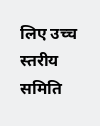लिए उच्च स्तरीय समिति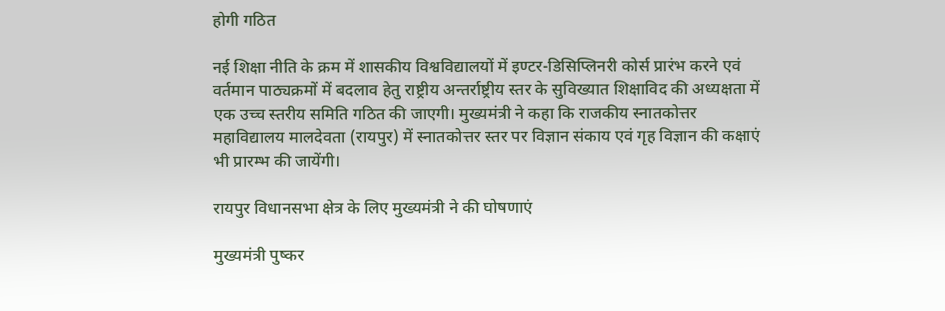होगी गठित

नई शिक्षा नीति के क्रम में शासकीय विश्वविद्यालयों में इण्टर-डिसिप्लिनरी कोर्स प्रारंभ करने एवं वर्तमान पाठ्यक्रमों में बदलाव हेतु राष्ट्रीय अन्तर्राष्ट्रीय स्तर के सुविख्यात शिक्षाविद की अध्यक्षता में एक उच्च स्तरीय समिति गठित की जाएगी। मुख्यमंत्री ने कहा कि राजकीय स्नातकोत्तर महाविद्यालय मालदेवता (रायपुर) में स्नातकोत्तर स्तर पर विज्ञान संकाय एवं गृह विज्ञान की कक्षाएं भी प्रारम्भ की जायेंगी।

रायपुर विधानसभा क्षेत्र के लिए मुख्यमंत्री ने की घोषणाएं

मुख्यमंत्री पुष्कर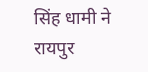सिंह धामी ने रायपुर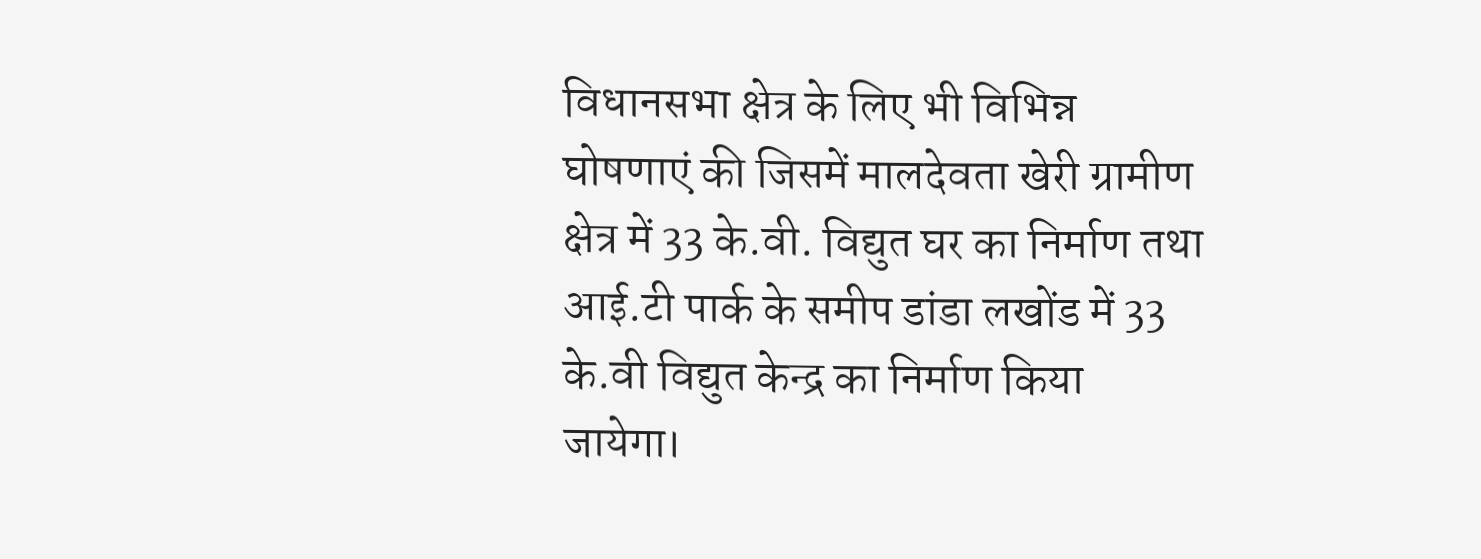विधानसभा क्षेत्र के लिए भी विभिन्न घोषणाएं की जिसमें मालदेवता खेरी ग्रामीण क्षेत्र में 33 के.वी. विद्युत घर का निर्माण तथा आई.टी पार्क के समीप डांडा लखोंड में 33 के.वी विद्युत केन्द्र का निर्माण किया जायेगा।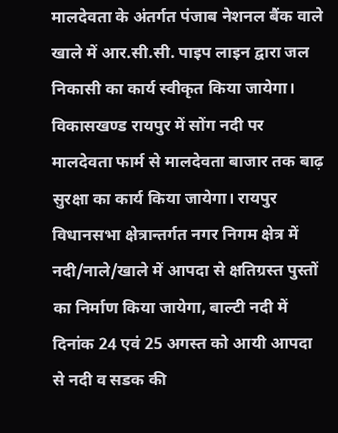मालदेवता के अंतर्गत पंजाब नेशनल बैंक वाले खाले में आर.सी.सी. पाइप लाइन द्वारा जल निकासी का कार्य स्वीकृत किया जायेगा। विकासखण्ड रायपुर में सोंग नदी पर मालदेवता फार्म से मालदेवता बाजार तक बाढ़ सुरक्षा का कार्य किया जायेगा। रायपुर विधानसभा क्षेत्रान्तर्गत नगर निगम क्षेत्र में नदी/नाले/खाले में आपदा से क्षतिग्रस्त पुस्तों का निर्माण किया जायेगा, बाल्टी नदी में दिनांक 24 एवं 25 अगस्त को आयी आपदा से नदी व सडक की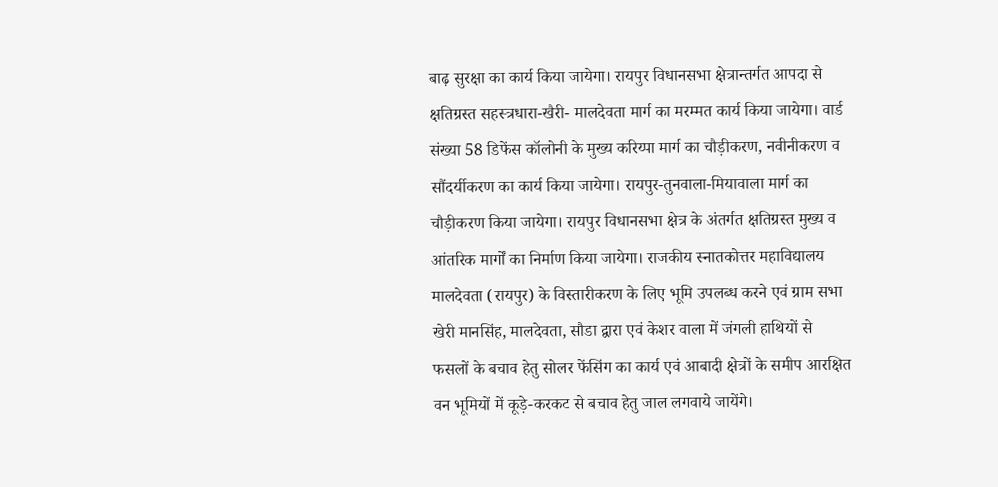बाढ़ सुरक्षा का कार्य किया जायेगा। रायपुर विधानसभा क्षेत्रान्तर्गत आपदा से क्षतिग्रस्त सहस्त्रधारा-खैरी- मालदेवता मार्ग का मरम्मत कार्य किया जायेगा। वार्ड संख्या 58 डिफेंस कॉलोनी के मुख्य करिय्पा मार्ग का चौड़ीकरण, नवीनीकरण व सौंदर्यीकरण का कार्य किया जायेगा। रायपुर-तुनवाला-मियावाला मार्ग का चौड़ीकरण किया जायेगा। रायपुर विधानसभा क्षेत्र के अंतर्गत क्षतिग्रस्त मुख्य व आंतरिक मार्गों का निर्माण किया जायेगा। राजकीय स्नातकोत्तर महाविद्यालय मालदेवता (रायपुर) के विस्तारीकरण के लिए भूमि उपलब्ध करने एवं ग्राम सभा खेरी मानसिंह, मालदेवता, सौडा द्वारा एवं केशर वाला में जंगली हाथियों से फसलों के बचाव हेतु सोलर फेंसिंग का कार्य एवं आबादी क्षेत्रों के समीप आरक्षित वन भूमियों में कूड़े-करकट से बचाव हेतु जाल लगवाये जायेंगे।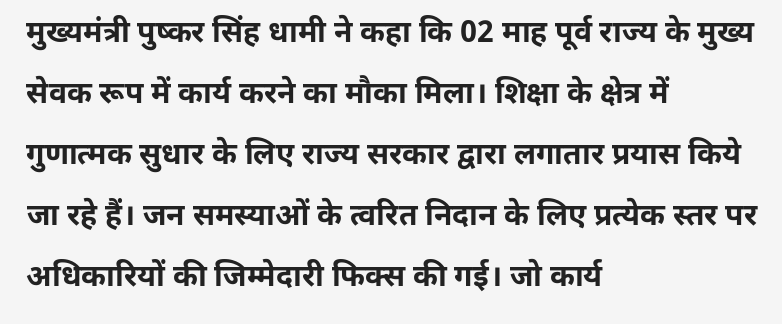मुख्यमंत्री पुष्कर सिंह धामी ने कहा कि 02 माह पूर्व राज्य के मुख्य सेवक रूप में कार्य करने का मौका मिला। शिक्षा के क्षेत्र में गुणात्मक सुधार के लिए राज्य सरकार द्वारा लगातार प्रयास किये जा रहे हैं। जन समस्याओं के त्वरित निदान के लिए प्रत्येक स्तर पर अधिकारियों की जिम्मेदारी फिक्स की गई। जो कार्य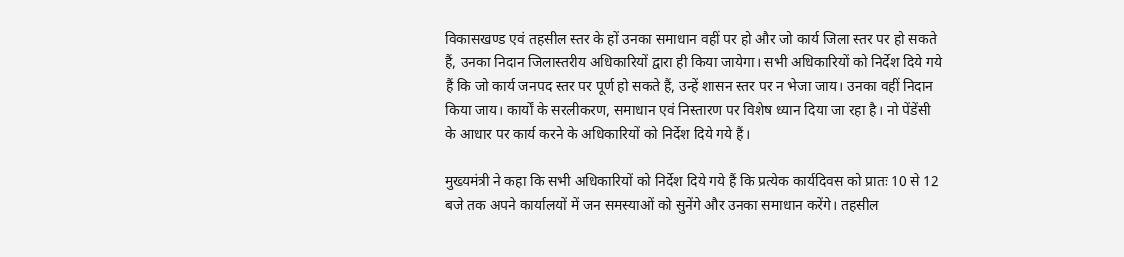विकासखण्ड एवं तहसील स्तर के हों उनका समाधान वहीं पर हो और जो कार्य जिला स्तर पर हो सकते हैं, उनका निदान जिलास्तरीय अधिकारियों द्वारा ही किया जायेगा। सभी अधिकारियों को निर्देश दिये गये हैं कि जो कार्य जनपद स्तर पर पूर्ण हो सकते हैं, उन्हें शासन स्तर पर न भेजा जाय। उनका वहीं निदान किया जाय। कार्यों के सरलीकरण, समाधान एवं निस्तारण पर विशेष ध्यान दिया जा रहा है। नो पेंडेंसी के आधार पर कार्य करने के अधिकारियों को निर्देश दिये गये हैं।

मुख्यमंत्री ने कहा कि सभी अधिकारियों को निर्देश दिये गये हैं कि प्रत्येक कार्यदिवस को प्रातः 10 से 12 बजे तक अपने कार्यालयों में जन समस्याओं को सुनेंगे और उनका समाधान करेंगे। तहसील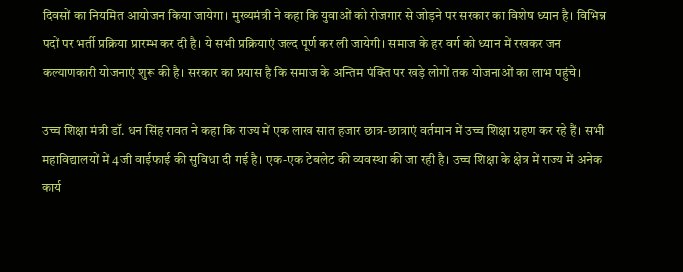दिवसों का नियमित आयोजन किया जायेगा। मुख्यमंत्री ने कहा कि युवाओं को रोजगार से जोड़ने पर सरकार का विशेष ध्यान है। विभिन्न पदों पर भर्ती प्रक्रिया प्रारम्भ कर दी है। ये सभी प्रक्रियाएं जल्द पूर्ण कर ली जायेगी। समाज के हर वर्ग को ध्यान में रखकर जन कल्याणकारी योजनाएं शुरू की है। सरकार का प्रयास है कि समाज के अन्तिम पंक्ति पर खड़े लोगों तक योजनाओं का लाभ पहुंचे।

उच्च शिक्षा मंत्री डॉ. धन सिंह रावत ने कहा कि राज्य में एक लाख सात हजार छात्र-छात्राएं वर्तमान में उच्च शिक्षा ग्रहण कर रहे हैं। सभी महाविद्यालयों में 4जी वाईफाई की सुविधा दी गई है। एक-एक टेबलेट की व्यवस्था की जा रही है। उच्च शिक्षा के क्षेत्र में राज्य में अनेक कार्य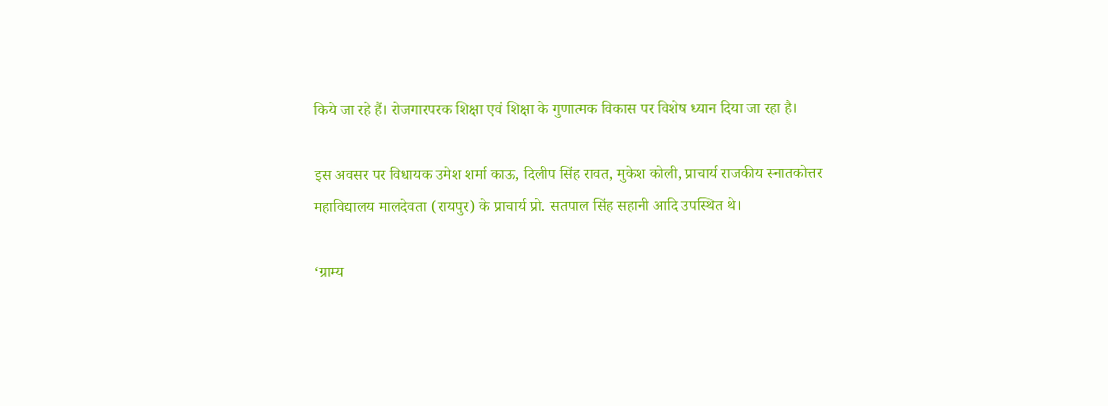किये जा रहे हैं। रोजगारपरक शिक्षा एवं शिक्षा के गुणात्मक विकास पर विशेष ध्यान दिया जा रहा है।

इस अवसर पर विधायक उमेश शर्मा काऊ, दिलीप सिंह रावत, मुकेश कोली, प्राचार्य राजकीय स्नातकोत्तर महाविद्यालय मालदेवता (रायपुर) के प्राचार्य प्रो. सतपाल सिंह सहानी आदि उपस्थित थे।

‘ग्राम्य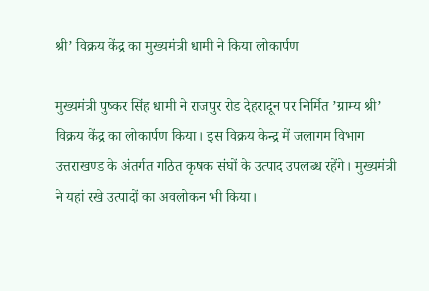श्री’ विक्रय केंद्र का मुख्यमंत्री धामी ने किया लोकार्पण

मुख्यमंत्री पुष्कर सिंह धामी ने राजपुर रोड देहरादून पर निर्मित ’ग्राम्य श्री’ विक्रय केंद्र का लोकार्पण किया। इस विक्रय केन्द्र में जलागम विभाग उत्तराखण्ड के अंतर्गत गठित कृषक संघों के उत्पाद उपलब्ध रहेंगे। मुख्यमंत्री ने यहां रखे उत्पादों का अवलोकन भी किया।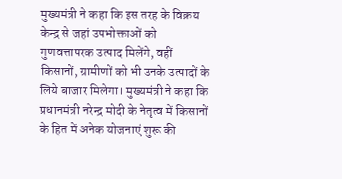मुख्यमंत्री ने कहा कि इस तरह के विक्रय केन्द्र से जहां उपभोक्ताओं को गुणवत्तापरक उत्पाद मिलेंगे, वहीं किसानों, ग्रामीणों को भी उनके उत्पादों के लिये बाजार मिलेगा। मुख्यमंत्री ने कहा कि प्रधानमंत्री नरेन्द्र मोदी के नेतृत्व में किसानों के हित में अनेक योजनाएं शुरू की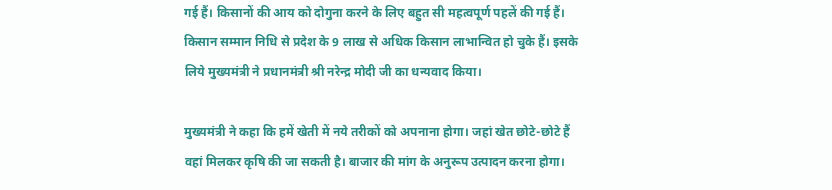गई हैं। किसानों की आय को दोगुना करने के लिए बहुत सी महत्वपूर्ण पहलें की गई हैं। किसान सम्मान निधि से प्रदेश के 9 लाख से अधिक किसान लाभान्वित हो चुके हैं। इसके लिये मुख्यमंत्री ने प्रधानमंत्री श्री नरेन्द्र मोदी जी का धन्यवाद किया।

मुख्यमंत्री ने कहा कि हमें खेती में नये तरीकों को अपनाना होगा। जहां खेत छोटे-छोटे हैं वहां मिलकर कृषि की जा सकती है। बाजार की मांग के अनुरूप उत्पादन करना होगा।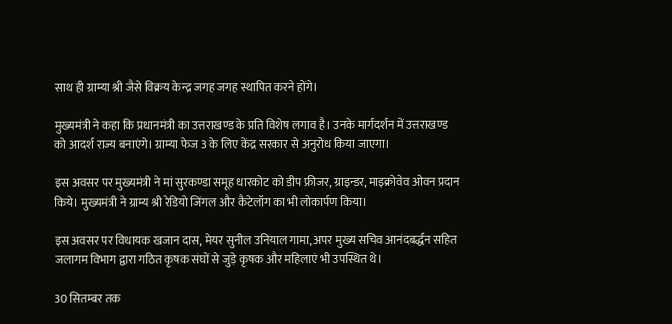साथ ही ग्राम्या श्री जैसे विक्रय केन्द्र जगह जगह स्थापित करने होंगे।

मुख्यमंत्री ने कहा कि प्रधानमंत्री का उत्तराखण्ड के प्रति विशेष लगाव है। उनके मार्गदर्शन में उत्तराखण्ड को आदर्श राज्य बनाएंगे। ग्राम्या फेज 3 के लिए केंद्र सरकार से अनुरोध किया जाएगा।

इस अवसर पर मुख्यमंत्री ने मां सुरकण्डा समूह धारकोट को डीप फ्रीजर, ग्राइन्डर, माइक्रोवेव ओवन प्रदान किये। मुख्यमंत्री ने ग्राम्य श्री रेडियो जिंगल और कैटेलॉग का भी लोकार्पण किया।

इस अवसर पर विधायक खजान दास, मेयर सुनील उनियाल गामा, अपर मुख्य सचिव आनंदबर्द्धन सहित जलागम विभाग द्वारा गठित कृषक संघों से जुड़े कृषक और महिलाएं भी उपस्थित थे।

30 सितम्बर तक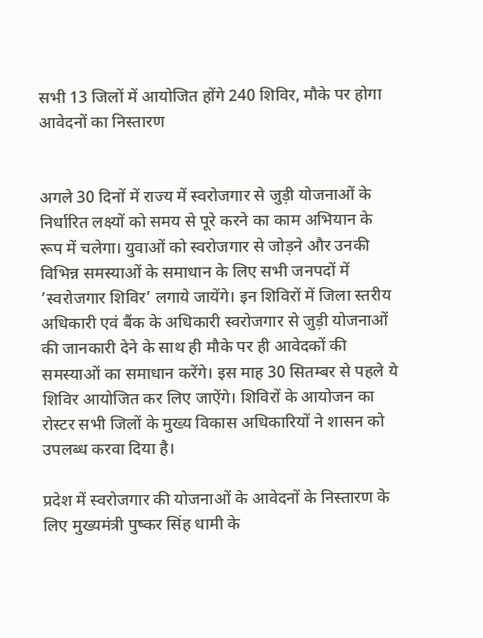सभी 13 जिलों में आयोजित होंगे 240 शिविर, मौके पर होगा आवेदनों का निस्तारण


अगले 30 दिनों में राज्य में स्वरोजगार से जुड़ी योजनाओं के निर्धारित लक्ष्यों को समय से पूरे करने का काम अभियान के रूप में चलेगा। युवाओं को स्वरोजगार से जोड़ने और उनकी विभिन्न समस्याओं के समाधान के लिए सभी जनपदों में ’स्वरोजगार शिविर’ लगाये जायेंगे। इन शिविरों में जिला स्तरीय अधिकारी एवं बैंक के अधिकारी स्वरोजगार से जुड़ी योजनाओं की जानकारी देने के साथ ही मौके पर ही आवेदकों की समस्याओं का समाधान करेंगे। इस माह 30 सितम्बर से पहले ये शिविर आयोजित कर लिए जाऐंगे। शिविरों के आयोजन का रोस्टर सभी जिलों के मुख्य विकास अधिकारियों ने शासन को उपलब्ध करवा दिया है।

प्रदेश में स्वरोजगार की योजनाओं के आवेदनों के निस्तारण के लिए मुख्यमंत्री पुष्कर सिंह धामी के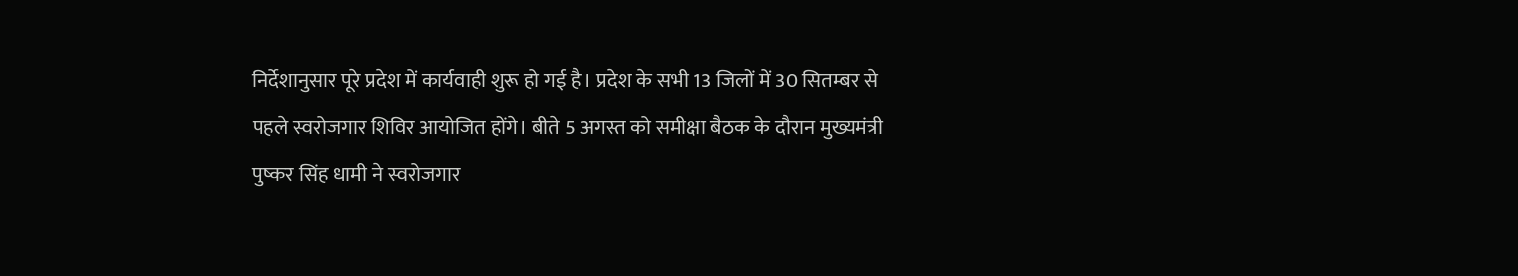निर्देशानुसार पूरे प्रदेश में कार्यवाही शुरू हो गई है। प्रदेश के सभी 13 जिलों में 30 सितम्बर से पहले स्वरोजगार शिविर आयोजित होंगे। बीते 5 अगस्त को समीक्षा बैठक के दौरान मुख्यमंत्री पुष्कर सिंह धामी ने स्वरोजगार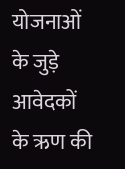योजनाओं के जुड़े आवेदकों के ऋण की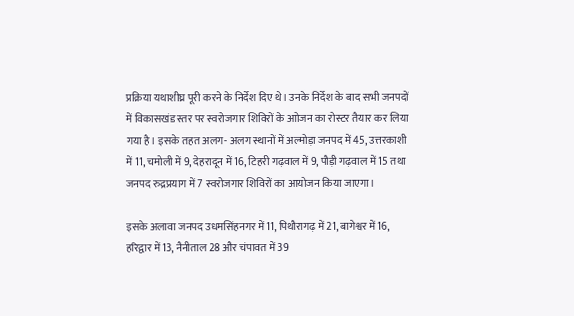प्रक्रिया यथाशीघ्र पूरी करने के निर्देश दिए थे। उनके निर्देश के बाद सभी जनपदों में विकासखंड स्तर पर स्वरोजगार शिविरों के आोजन का रोस्टर तैयार कर लिया गया है। इसके तहत अलग- अलग स्थानों में अल्मोड़ा जनपद में 45, उत्तरकाशी में 11, चमोली में 9, देहरादून में 16, टिहरी गढ़वाल में 9, पौड़ी गढ़वाल में 15 तथा जनपद रुद्रप्रयाग में 7 स्वरोजगार शिविरों का आयोजन किया जाएगा।

इसके अलावा जनपद उधमसिंहनगर में 11, पिथौरागढ़ में 21, बागेश्वर में 16, हरिद्वार में 13, नैनीताल 28 और चंपावत में 39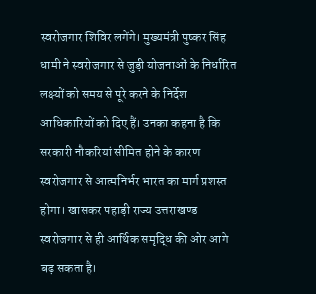स्वरोजगार शिविर लगेंगे। मुख्यमंत्री पुष्कर सिंह धामी ने स्वरोजगार से जुड़ी योजनाओं के निर्धारित लक्ष्यों को समय से पूरे करने के निर्देश आधिकारियों को दिए हैं। उनका कहना है कि सरकारी नौकरियां सीमित होने के कारण स्वरोजगार से आत्मनिर्भर भारत का मार्ग प्रशस्त होगा। खासकर पहाड़ी राज्य उत्तराखण्ड स्वरोजगार से ही आर्थिक समृद्धि की ओर आगे बढ़ सकता है।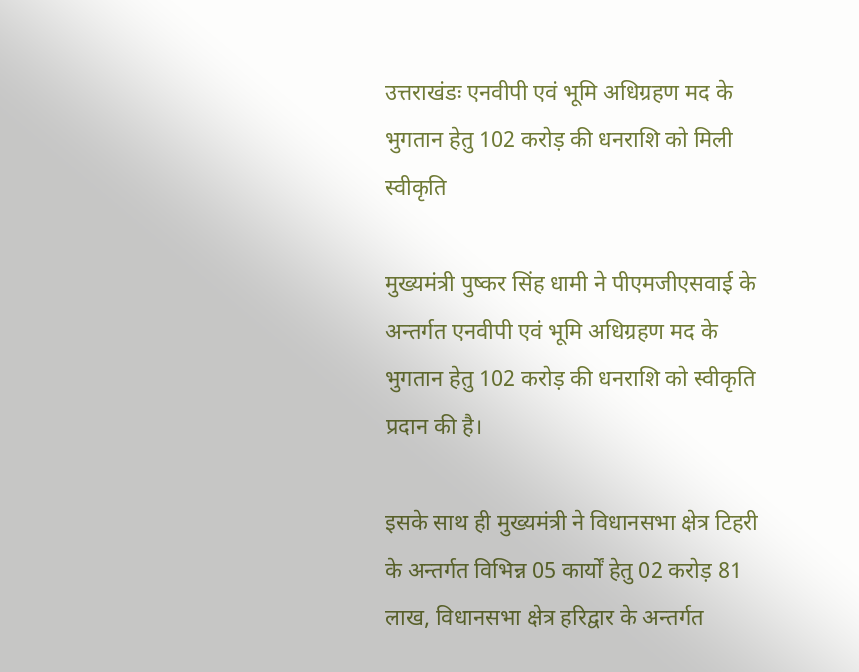उत्तराखंडः एनवीपी एवं भूमि अधिग्रहण मद के भुगतान हेतु 102 करोड़ की धनराशि को मिली स्वीकृति

मुख्यमंत्री पुष्कर सिंह धामी ने पीएमजीएसवाई के अन्तर्गत एनवीपी एवं भूमि अधिग्रहण मद के भुगतान हेतु 102 करोड़ की धनराशि को स्वीकृति प्रदान की है।

इसके साथ ही मुख्यमंत्री ने विधानसभा क्षेत्र टिहरी के अन्तर्गत विभिन्न 05 कार्यों हेतु 02 करोड़ 81 लाख, विधानसभा क्षेत्र हरिद्वार के अन्तर्गत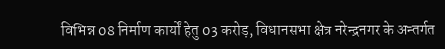विभिन्न 08 निर्माण कार्यों हेतु 03 करोड़, विधानसभा क्षेत्र नरेन्द्रनगर के अन्तर्गत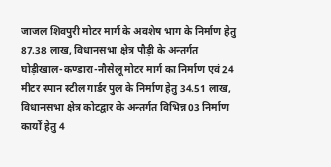जाजल शिवपुरी मोटर मार्ग के अवशेष भाग के निर्माण हेतु 87.38 लाख, विधानसभा क्षेत्र पौड़ी के अन्तर्गत घोड़ीखाल-कण्डारा-नौसेलू मोटर मार्ग का निर्माण एवं 24 मीटर स्पान स्टील गार्डर पुल के निर्माण हेतु 34.51 लाख, विधानसभा क्षेत्र कोटद्वार के अन्तर्गत विभिन्न 03 निर्माण कार्यों हेतु 4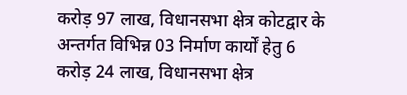करोड़ 97 लाख, विधानसभा क्षेत्र कोटद्वार के अन्तर्गत विभिन्न 03 निर्माण कार्यों हेतु 6 करोड़ 24 लाख, विधानसभा क्षेत्र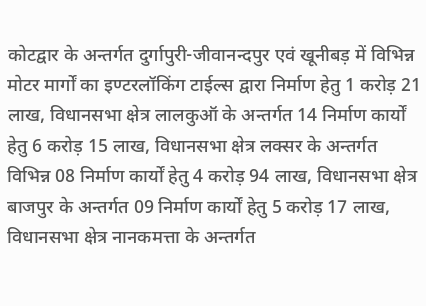कोटद्वार के अन्तर्गत दुर्गापुरी-जीवानन्दपुर एवं खूनीबड़ में विभिन्न मोटर मार्गों का इण्टरलॉकिंग टाईल्स द्वारा निर्माण हेतु 1 करोड़ 21 लाख, विधानसभा क्षेत्र लालकुऑ के अन्तर्गत 14 निर्माण कार्यों हेतु 6 करोड़ 15 लाख, विधानसभा क्षेत्र लक्सर के अन्तर्गत विभिन्न 08 निर्माण कार्यों हेतु 4 करोड़ 94 लाख, विधानसभा क्षेत्र बाजपुर के अन्तर्गत 09 निर्माण कार्यों हेतु 5 करोड़ 17 लाख, विधानसभा क्षेत्र नानकमत्ता के अन्तर्गत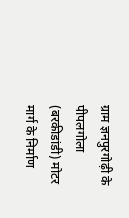ग्राम ज्ञनपुरगोढ़ी के पीपलगोला (बरकीडांडी) मोटर मार्ग के निर्माण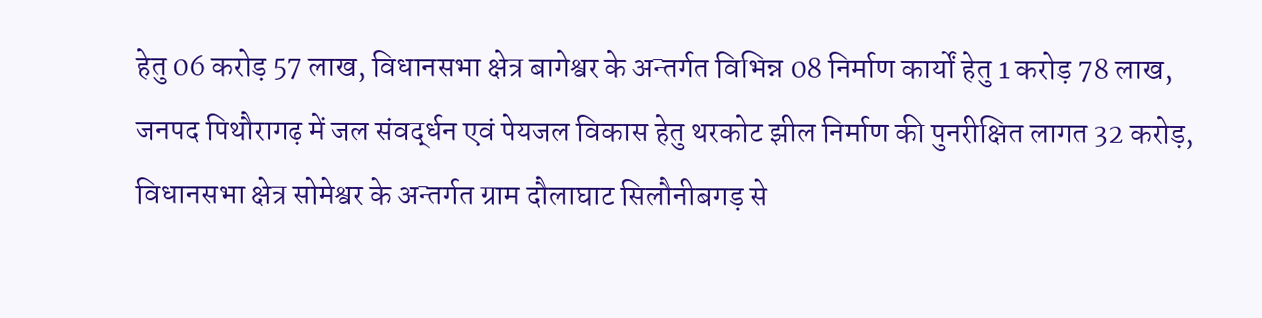हेतु 06 करोड़ 57 लाख, विधानसभा क्षेत्र बागेश्वर के अन्तर्गत विभिन्न 08 निर्माण कार्यों हेतु 1 करोड़ 78 लाख, जनपद पिथौरागढ़ में जल संवर्द्धन एवं पेयजल विकास हेतु थरकोट झील निर्माण की पुनरीक्षित लागत 32 करोड़, विधानसभा क्षेत्र सोमेश्वर के अन्तर्गत ग्राम दौलाघाट सिलौनीबगड़ से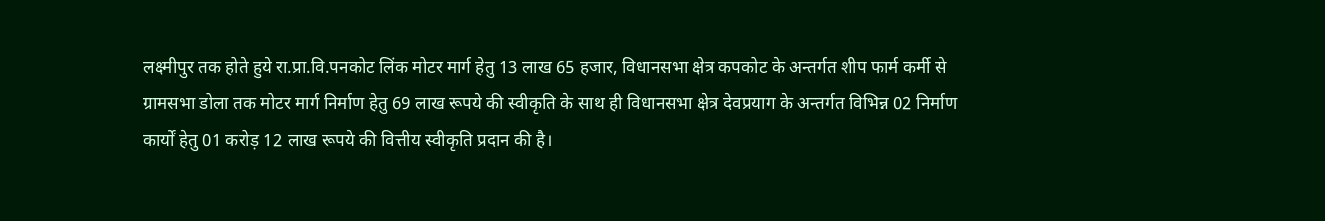लक्ष्मीपुर तक होते हुये रा.प्रा.वि.पनकोट लिंक मोटर मार्ग हेतु 13 लाख 65 हजार, विधानसभा क्षेत्र कपकोट के अन्तर्गत शीप फार्म कर्मी से ग्रामसभा डोला तक मोटर मार्ग निर्माण हेतु 69 लाख रूपये की स्वीकृति के साथ ही विधानसभा क्षेत्र देवप्रयाग के अन्तर्गत विभिन्न 02 निर्माण कार्यों हेतु 01 करोड़ 12 लाख रूपये की वित्तीय स्वीकृति प्रदान की है।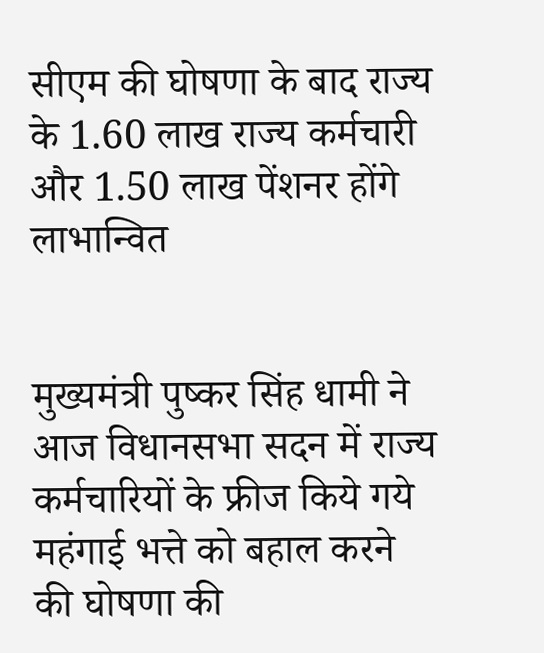सीएम की घोषणा के बाद राज्य के 1.60 लाख राज्य कर्मचारी और 1.50 लाख पेंशनर होंगे लाभान्वित


मुख्यमंत्री पुष्कर सिंह धामी ने आज विधानसभा सदन में राज्य कर्मचारियों के फ्रीज किये गये महंगाई भत्ते को बहाल करने की घोषणा की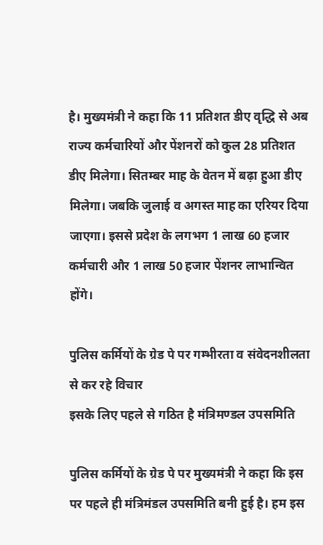है। मुख्यमंत्री ने कहा कि 11 प्रतिशत डीए वृद्धि से अब राज्य कर्मचारियों और पेंशनरों को कुल 28 प्रतिशत डीए मिलेगा। सितम्बर माह के वेतन में बढ़ा हुआ डीए मिलेगा। जबकि जुलाई व अगस्त माह का एरियर दिया जाएगा। इससे प्रदेश के लगभग 1 लाख 60 हजार कर्मचारी और 1 लाख 50 हजार पेंशनर लाभान्वित होंगे।

पुलिस कर्मियों के ग्रेड पे पर गम्भीरता व संवेदनशीलता से कर रहे विचार
इसके लिए पहले से गठित है मंत्रिमण्डल उपसमिति

पुलिस कर्मियों के ग्रेड पे पर मुख्यमंत्री ने कहा कि इस पर पहले ही मंत्रिमंडल उपसमिति बनी हुई है। हम इस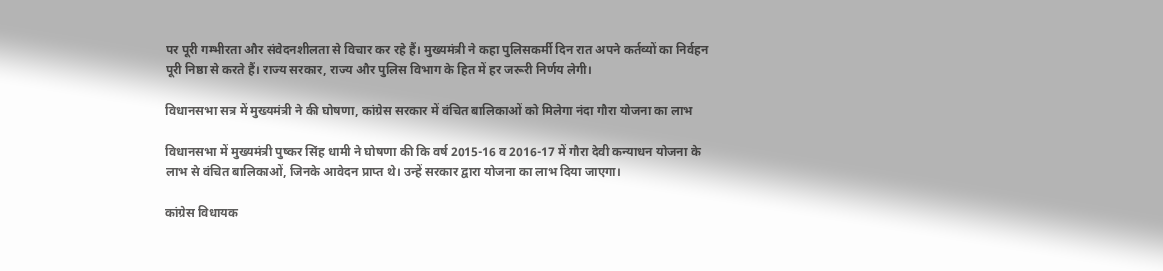पर पूरी गम्भीरता और संवेदनशीलता से विचार कर रहे हैं। मुख्यमंत्री ने कहा पुलिसकर्मी दिन रात अपने कर्तव्यों का निर्वहन पूरी निष्ठा से करते हैं। राज्य सरकार, राज्य और पुलिस विभाग के हित में हर जरूरी निर्णय लेगी।

विधानसभा सत्र में मुख्यमंत्री ने की घोषणा, कांग्रेस सरकार में वंचित बालिकाओं को मिलेगा नंदा गौरा योजना का लाभ

विधानसभा में मुख्यमंत्री पुष्कर सिंह धामी ने घोषणा की कि वर्ष 2015-16 व 2016-17 में गौरा देवी कन्याधन योजना के लाभ से वंचित बालिकाओं, जिनके आवेदन प्राप्त थे। उन्हें सरकार द्वारा योजना का लाभ दिया जाएगा।

कांग्रेस विधायक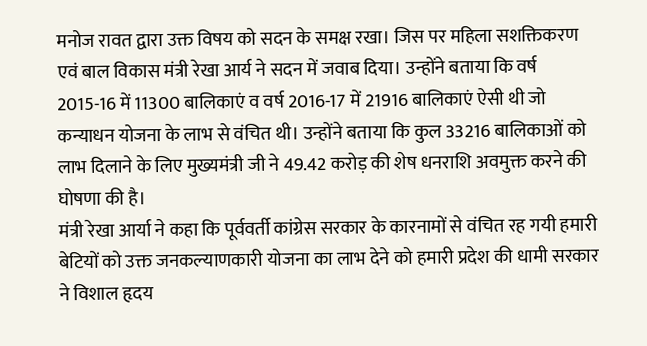मनोज रावत द्वारा उक्त विषय को सदन के समक्ष रखा। जिस पर महिला सशक्तिकरण एवं बाल विकास मंत्री रेखा आर्य ने सदन में जवाब दिया। उन्होंने बताया कि वर्ष 2015-16 में 11300 बालिकाएं व वर्ष 2016-17 में 21916 बालिकाएं ऐसी थी जो कन्याधन योजना के लाभ से वंचित थी। उन्होंने बताया कि कुल 33216 बालिकाओं को लाभ दिलाने के लिए मुख्यमंत्री जी ने 49.42 करोड़ की शेष धनराशि अवमुक्त करने की घोषणा की है।
मंत्री रेखा आर्या ने कहा कि पूर्ववर्ती कांग्रेस सरकार के कारनामों से वंचित रह गयी हमारी बेटियों को उक्त जनकल्याणकारी योजना का लाभ देने को हमारी प्रदेश की धामी सरकार ने विशाल हृदय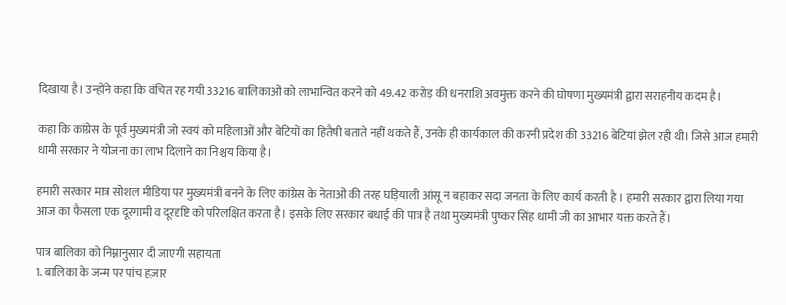दिखाया है। उन्होंने कहा कि वंचित रह गयी 33216 बालिकाओं को लाभान्वित करने को 49.42 करोड़ की धनराशि अवमुक्त करने की घोषणा मुख्यमंत्री द्वारा सराहनीय कदम है।

कहा कि कांग्रेस के पूर्व मुख्यमंत्री जो स्वयं को महिलाओं और बेटियों का हितैषी बताते नहीं थकते हैं, उनके ही कार्यकाल की करनी प्रदेश की 33216 बेटियां झेल रही थी। जिसे आज हमारी धामी सरकार ने योजना का लाभ दिलाने का निश्चय किया है।

हमारी सरकार मात्र सोशल मीडिया पर मुख्यमंत्री बनने के लिए कांग्रेस के नेताओं की तरह घड़ियाली आंसू न बहाकर सदा जनता के लिए कार्य करती है । हमारी सरकार द्वारा लिया गया आज का फैसला एक दूरगामी व दूरदृष्टि को परिलक्षित करता है। इसके लिए सरकार बधाई की पात्र है तथा मुख्यमंत्री पुष्कर सिंह धामी जी का आभार यक्त करते हैं।

पात्र बालिका को निम्नानुसार दी जाएगी सहायता
1. बालिका के जन्म पर पांच हज़ार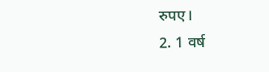रुपए।
2. 1 वर्ष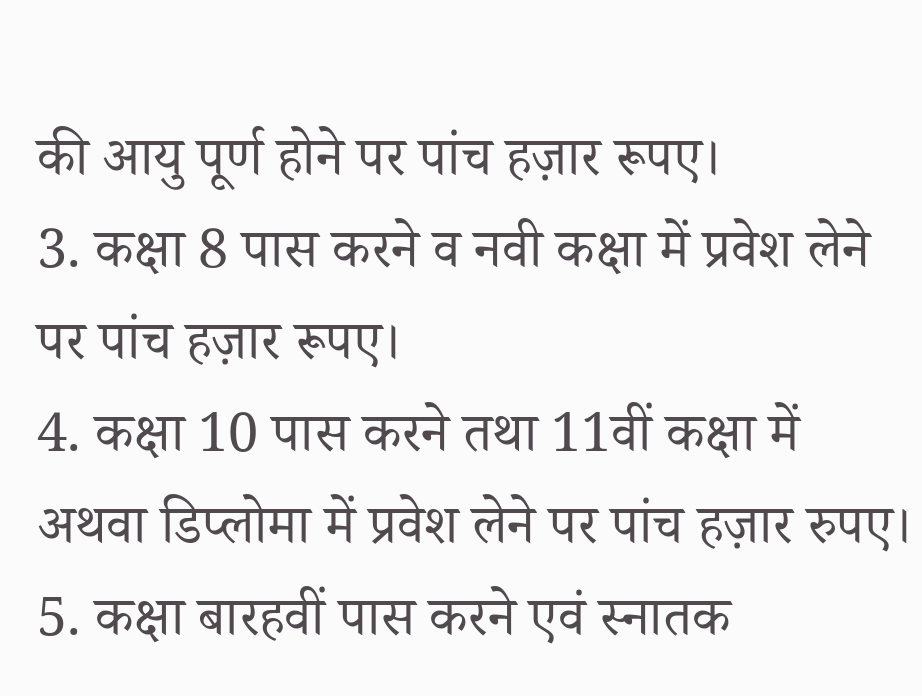की आयु पूर्ण होने पर पांच हज़ार रूपए।
3. कक्षा 8 पास करने व नवी कक्षा में प्रवेश लेने पर पांच हज़ार रूपए।
4. कक्षा 10 पास करने तथा 11वीं कक्षा में अथवा डिप्लोमा में प्रवेश लेने पर पांच हज़ार रुपए।
5. कक्षा बारहवीं पास करने एवं स्नातक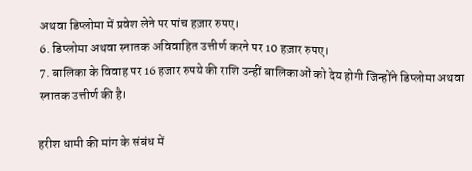अथवा डिप्लोमा में प्रवेश लेने पर पांच हज़ार रुपए।
6. डिप्लोमा अथवा स्नातक अविवाहित उत्तीर्ण करने पर 10 हज़ार रुपए।
7. बालिका के विवाह पर 16 हजार रुपये की राशि उन्हीं बालिकाओं को देय होगी जिन्होंने डिप्लोमा अथवा स्नातक उत्तीर्ण की है।

हरीश धामी की मांग के संबंध में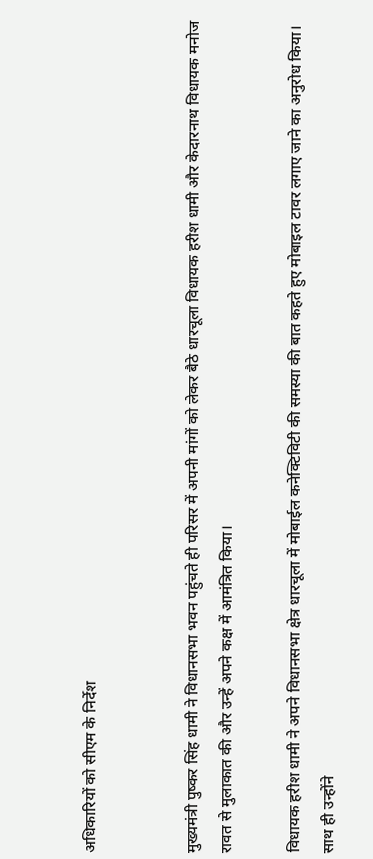अधिकारियों को सीएम के निर्देश


मुख्यमंत्री पुष्कर सिंह धामी ने विधानसभा भवन पहुंचते ही परिसर में अपनी मांगों को लेकर बैठे धारचूला विधायक हरीश धामी और केदारनाथ विधायक मनोज रावत से मुलाकात की और उन्हें अपने कक्ष में आमंत्रित किया।

विधायक हरीश धामी ने अपने विधानसभा क्षेत्र धारचूला में मोबाईल कनेक्टिविटी की समस्या की बात कहते हुए मोबाइल टावर लगाए जाने का अनुरोध किया। साथ ही उन्होंने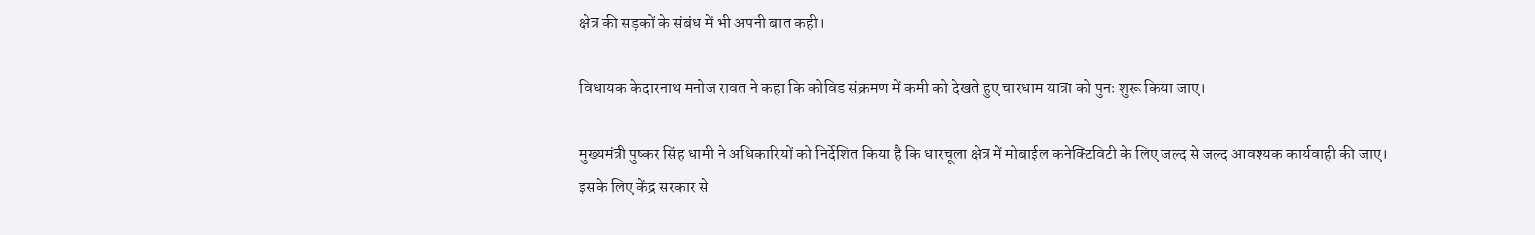क्षेत्र की सड़कों के संबंध में भी अपनी बात कही।

विधायक केदारनाथ मनोज रावत ने कहा कि कोविड संक्रमण में कमी को देखते हुए चारधाम यात्रा को पुनः शुरू किया जाए।

मुख्यमंत्री पुष्कर सिंह धामी ने अधिकारियों को निर्देशित किया है कि धारचूला क्षेत्र में मोबाईल कनेक्टिविटी के लिए जल्द से जल्द आवश्यक कार्यवाही की जाए। इसके लिए केंद्र सरकार से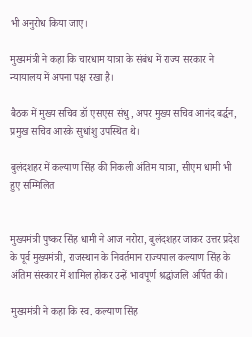भी अनुरोध किया जाए।

मुख्यमंत्री ने कहा कि चारधाम यात्रा के संबंध में राज्य सरकार ने न्यायालय में अपना पक्ष रखा है।

बैठक में मुख्य सचिव डॉ एसएस संधु, अपर मुख्य सचिव आनंद बर्द्धन, प्रमुख सचिव आरके सुधांशु उपस्थित थे।

बुलंदशहर में कल्याण सिंह की निकली अंतिम यात्रा, सीएम धामी भी हुए सम्मिलित


मुख्यमंत्री पुष्कर सिंह धामी ने आज नरोरा, बुलंदशहर जाकर उत्तर प्रदेश के पूर्व मुख्यमंत्री, राजस्थान के निवर्तमान राज्यपाल कल्याण सिंह के अंतिम संस्कार में शामिल होकर उन्हें भावपूर्ण श्रद्धांजलि अर्पित की।

मुख्यमंत्री ने कहा कि स्व. कल्याण सिंह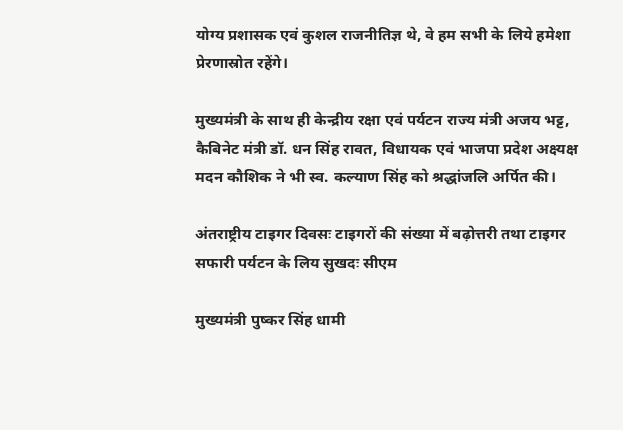योग्य प्रशासक एवं कुशल राजनीतिज्ञ थे, वे हम सभी के लिये हमेशा प्रेरणास्रोत रहेंगे।

मुख्यमंत्री के साथ ही केन्द्रीय रक्षा एवं पर्यटन राज्य मंत्री अजय भट्ट, कैबिनेट मंत्री डॉ. धन सिंह रावत, विधायक एवं भाजपा प्रदेश अक्ष्यक्ष मदन कौशिक ने भी स्व. कल्याण सिंह को श्रद्धांजलि अर्पित की।

अंतराष्ट्रीय टाइगर दिवसः टाइगरों की संख्या में बढ़ोत्तरी तथा टाइगर सफारी पर्यटन के लिय सुखदः सीएम

मुख्यमंत्री पुष्कर सिंह धामी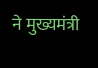ने मुख्यमंत्री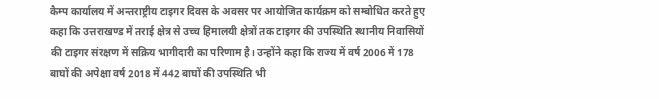कैम्प कार्यालय में अन्तराष्ट्रीय टाइगर दिवस के अवसर पर आयोजित कार्यक्रम को सम्बोधित करते हुए कहा कि उत्तराखण्ड में तराई क्षेत्र से उच्च हिमालयी क्षेत्रों तक टाइगर की उपस्थिति स्थानीय निवासियों की टाइगर संरक्षण में सक्रिय भागीदारी का परिणाम है। उन्होंने कहा कि राज्य में वर्ष 2006 में 178 बाघों की अपेक्षा वर्ष 2018 में 442 बाघों की उपस्थिति भी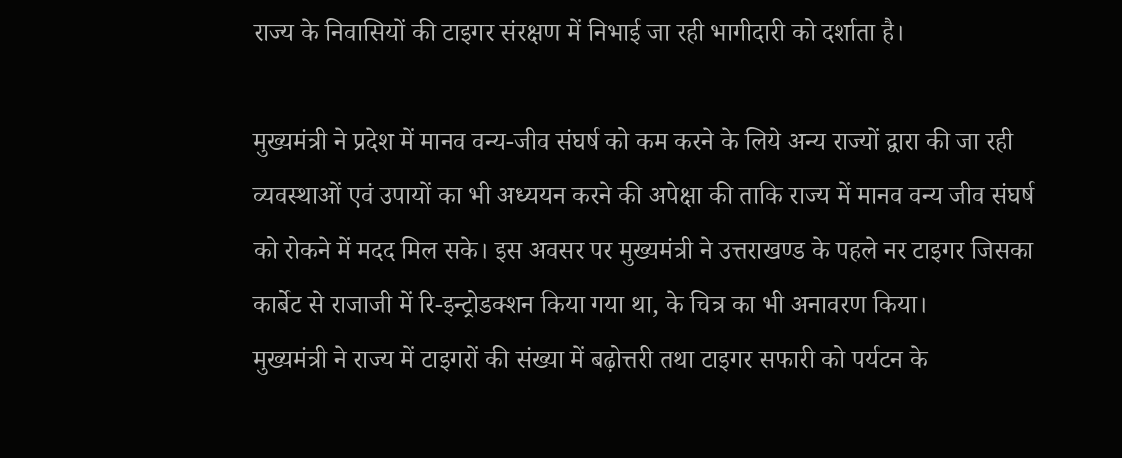राज्य के निवासियों की टाइगर संरक्षण में निभाई जा रही भागीदारी को दर्शाता है।

मुख्यमंत्री ने प्रदेश में मानव वन्य-जीव संघर्ष को कम करने के लिये अन्य राज्यों द्वारा की जा रही व्यवस्थाओं एवं उपायों का भी अध्ययन करने की अपेक्षा की ताकि राज्य में मानव वन्य जीव संघर्ष को रोकने में मदद मिल सके। इस अवसर पर मुख्यमंत्री ने उत्तराखण्ड के पहले नर टाइगर जिसका कार्बेट से राजाजी में रि-इन्ट्रोडक्शन किया गया था, के चित्र का भी अनावरण किया।
मुख्यमंत्री ने राज्य में टाइगरों की संख्या में बढ़ोत्तरी तथा टाइगर सफारी को पर्यटन के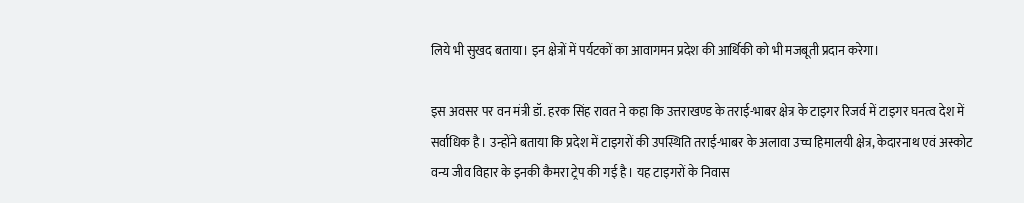लिये भी सुखद बताया। इन क्षेत्रों में पर्यटकों का आवागमन प्रदेश की आर्थिकी को भी मजबूती प्रदान करेगा।

इस अवसर पर वन मंत्री डॉ. हरक सिंह रावत ने कहा कि उत्तराखण्ड के तराई-भाबर क्षेत्र के टाइगर रिजर्व में टाइगर घनत्व देश में सर्वाधिक है। उन्होंने बताया कि प्रदेश में टाइगरों की उपस्थिति तराई-भाबर के अलावा उच्च हिमालयी क्षेत्र, केदारनाथ एवं अस्कोट वन्य जीव विहार के इनकी कैमरा ट्रेप की गई है। यह टाइगरों के निवास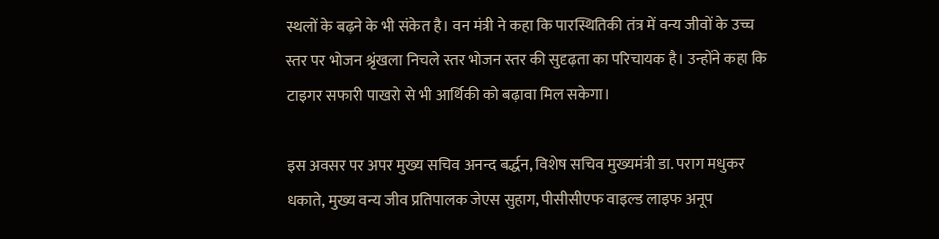स्थलों के बढ़ने के भी संकेत है। वन मंत्री ने कहा कि पारस्थितिकी तंत्र में वन्य जीवों के उच्च स्तर पर भोजन श्रृंखला निचले स्तर भोजन स्तर की सुदृढ़ता का परिचायक है। उन्होंने कहा कि टाइगर सफारी पाखरो से भी आर्थिकी को बढ़ावा मिल सकेगा।

इस अवसर पर अपर मुख्य सचिव अनन्द बर्द्धन, विशेष सचिव मुख्यमंत्री डा. पराग मधुकर धकाते, मुख्य वन्य जीव प्रतिपालक जेएस सुहाग, पीसीसीएफ वाइल्ड लाइफ अनूप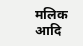मलिक आदि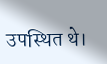उपस्थित थे।